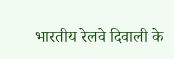भारतीय रेलवे दिवाली के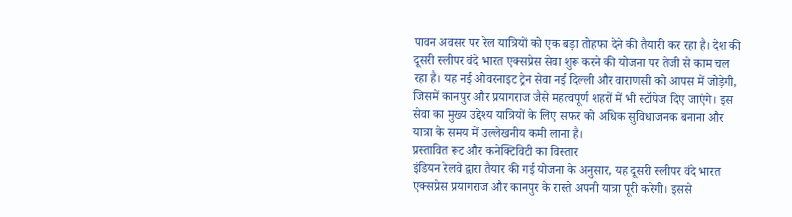पावन अवसर पर रेल यात्रियों को एक बड़ा तोहफा देने की तैयारी कर रहा है। देश की दूसरी स्लीपर वंदे भारत एक्सप्रेस सेवा शुरू करने की योजना पर तेजी से काम चल रहा है। यह नई ओवरनाइट ट्रेन सेवा नई दिल्ली और वाराणसी को आपस में जोड़ेगी, जिसमें कानपुर और प्रयागराज जैसे महत्वपूर्ण शहरों में भी स्टॉपेज दिए जाएंगे। इस सेवा का मुख्य उद्देश्य यात्रियों के लिए सफर को अधिक सुविधाजनक बनाना और यात्रा के समय में उल्लेखनीय कमी लाना है।
प्रस्तावित रूट और कनेक्टिविटी का विस्तार
इंडियन रेलवे द्वारा तैयार की गई योजना के अनुसार, यह दूसरी स्लीपर वंदे भारत एक्सप्रेस प्रयागराज और कानपुर के रास्ते अपनी यात्रा पूरी करेगी। इससे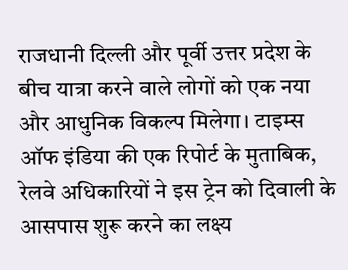राजधानी दिल्ली और पूर्वी उत्तर प्रदेश के बीच यात्रा करने वाले लोगों को एक नया और आधुनिक विकल्प मिलेगा। टाइम्स ऑफ इंडिया की एक रिपोर्ट के मुताबिक, रेलवे अधिकारियों ने इस ट्रेन को दिवाली के आसपास शुरू करने का लक्ष्य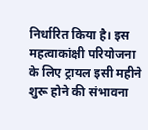निर्धारित किया है। इस महत्वाकांक्षी परियोजना के लिए ट्रायल इसी महीने शुरू होने की संभावना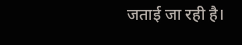जताई जा रही है।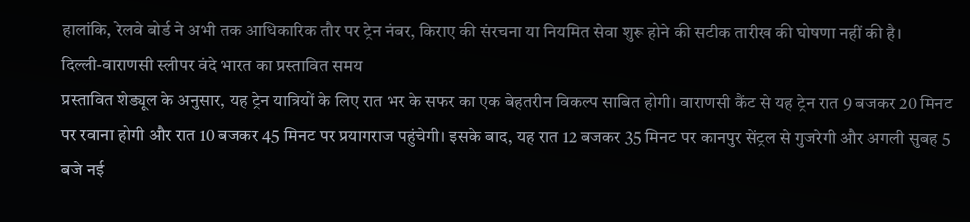हालांकि, रेलवे बोर्ड ने अभी तक आधिकारिक तौर पर ट्रेन नंबर, किराए की संरचना या नियमित सेवा शुरू होने की सटीक तारीख की घोषणा नहीं की है।
दिल्ली-वाराणसी स्लीपर वंदे भारत का प्रस्तावित समय
प्रस्तावित शेड्यूल के अनुसार, यह ट्रेन यात्रियों के लिए रात भर के सफर का एक बेहतरीन विकल्प साबित होगी। वाराणसी कैंट से यह ट्रेन रात 9 बजकर 20 मिनट पर रवाना होगी और रात 10 बजकर 45 मिनट पर प्रयागराज पहुंचेगी। इसके बाद, यह रात 12 बजकर 35 मिनट पर कानपुर सेंट्रल से गुजरेगी और अगली सुबह 5 बजे नई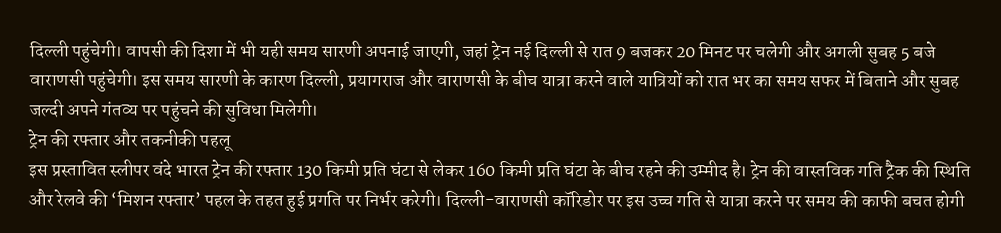दिल्ली पहुंचेगी। वापसी की दिशा में भी यही समय सारणी अपनाई जाएगी, जहां ट्रेन नई दिल्ली से रात 9 बजकर 20 मिनट पर चलेगी और अगली सुबह 5 बजे वाराणसी पहुंचेगी। इस समय सारणी के कारण दिल्ली, प्रयागराज और वाराणसी के बीच यात्रा करने वाले यात्रियों को रात भर का समय सफर में बिताने और सुबह जल्दी अपने गंतव्य पर पहुंचने की सुविधा मिलेगी।
ट्रेन की रफ्तार और तकनीकी पहलू
इस प्रस्तावित स्लीपर वंदे भारत ट्रेन की रफ्तार 130 किमी प्रति घंटा से लेकर 160 किमी प्रति घंटा के बीच रहने की उम्मीद है। ट्रेन की वास्तविक गति ट्रैक की स्थिति और रेलवे की ‘मिशन रफ्तार’ पहल के तहत हुई प्रगति पर निर्भर करेगी। दिल्ली-वाराणसी कॉरिडोर पर इस उच्च गति से यात्रा करने पर समय की काफी बचत होगी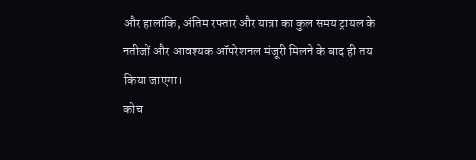और हालांकि, अंतिम रफ्तार और यात्रा का कुल समय ट्रायल के नतीजों और आवश्यक ऑपरेशनल मंजूरी मिलने के बाद ही तय किया जाएगा।
कोच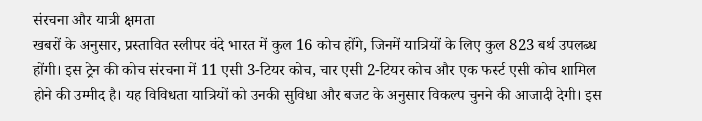संरचना और यात्री क्षमता
खबरों के अनुसार, प्रस्तावित स्लीपर वंदे भारत में कुल 16 कोच होंगे, जिनमें यात्रियों के लिए कुल 823 बर्थ उपलब्ध होंगी। इस ट्रेन की कोच संरचना में 11 एसी 3-टियर कोच, चार एसी 2-टियर कोच और एक फर्स्ट एसी कोच शामिल होने की उम्मीद है। यह विविधता यात्रियों को उनकी सुविधा और बजट के अनुसार विकल्प चुनने की आजादी देगी। इस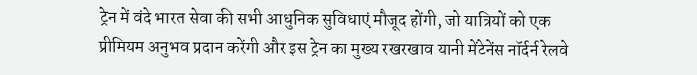ट्रेन में वंदे भारत सेवा की सभी आधुनिक सुविधाएं मौजूद होंगी, जो यात्रियों को एक प्रीमियम अनुभव प्रदान करेंगी और इस ट्रेन का मुख्य रखरखाव यानी मेंटेनेंस नॉर्दर्न रेलवे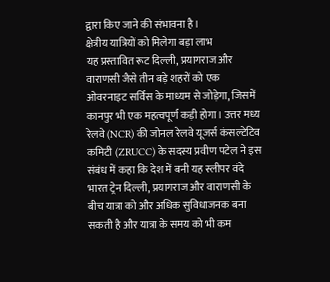द्वारा किए जाने की संभावना है।
क्षेत्रीय यात्रियों को मिलेगा बड़ा लाभ
यह प्रस्तावित रूट दिल्ली, प्रयागराज और वाराणसी जैसे तीन बड़े शहरों को एक ओवरनाइट सर्विस के माध्यम से जोड़ेगा, जिसमें कानपुर भी एक महत्वपूर्ण कड़ी होगा। उत्तर मध्य रेलवे (NCR) की जोनल रेलवे यूजर्स कंसल्टेटिव कमिटी (ZRUCC) के सदस्य प्रवीण पटेल ने इस संबंध में कहा कि देश में बनी यह स्लीपर वंदे भारत ट्रेन दिल्ली, प्रयागराज और वाराणसी के बीच यात्रा को और अधिक सुविधाजनक बना सकती है और यात्रा के समय को भी कम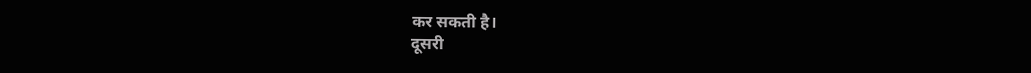कर सकती है।
दूसरी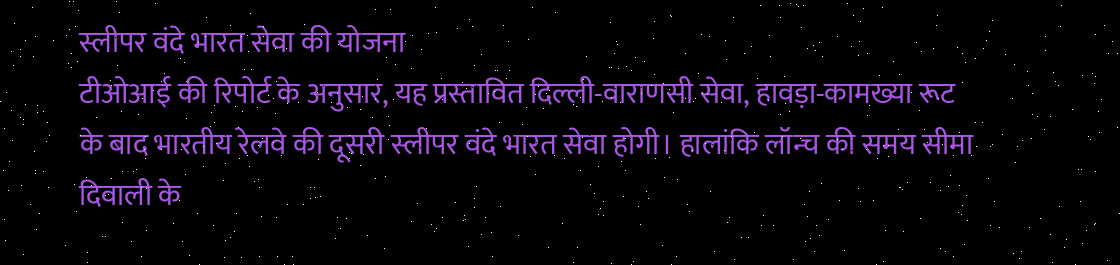स्लीपर वंदे भारत सेवा की योजना
टीओआई की रिपोर्ट के अनुसार, यह प्रस्तावित दिल्ली-वाराणसी सेवा, हावड़ा-कामख्या रूट के बाद भारतीय रेलवे की दूसरी स्लीपर वंदे भारत सेवा होगी। हालांकि लॉन्च की समय सीमा दिवाली के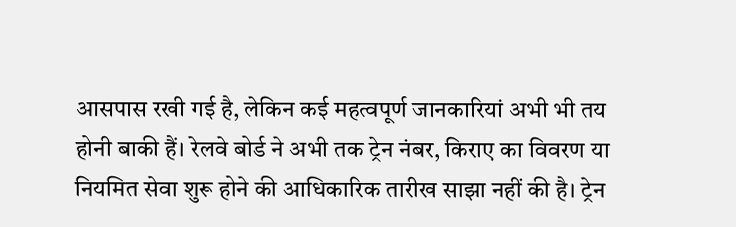आसपास रखी गई है, लेकिन कई महत्वपूर्ण जानकारियां अभी भी तय होनी बाकी हैं। रेलवे बोर्ड ने अभी तक ट्रेन नंबर, किराए का विवरण या नियमित सेवा शुरू होने की आधिकारिक तारीख साझा नहीं की है। ट्रेन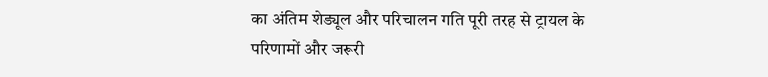का अंतिम शेड्यूल और परिचालन गति पूरी तरह से ट्रायल के परिणामों और जरूरी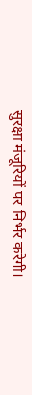सुरक्षा मंजूरियों पर निर्भर करेगी।